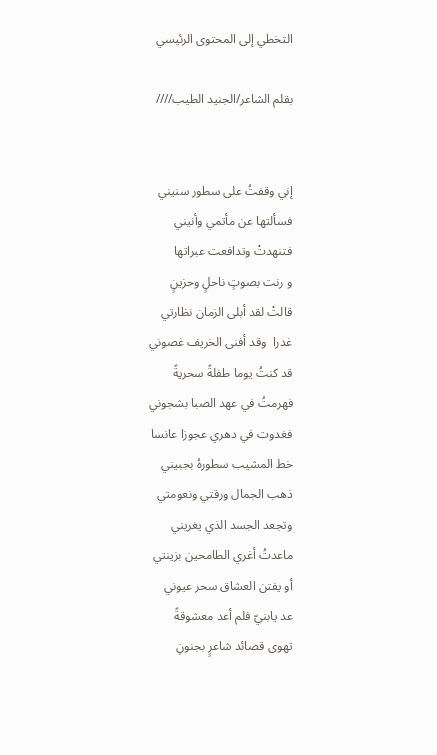التخطي إلى المحتوى الرئيسي

بقلم الشاعر/الجنيد الطيب////


إني وقفتُ على سطور سنيني
فسألتها عن مأتمي وأنيني
فتنهدتْ وتدافعت عبراتها
و رنت بصوتٍ ناحلٍ وحزينٍ
قالتْ لقد أبلى الزمان نظارتي
غدرا  وقد أفنى الخريف غصوني
قد كنتُ يوما طفلةً سحريةً
فهرمتُ في عهد الصبا بشجوني
فغدوت في دهري عجوزا عانسا
خط المشيب سطورهُ بجبيني
ذهب الجمال ورقتي ونعومتي
وتجعد الجسد الذي يغريني
ماعدتُ أغري الطامحين بزينتي
أو يفتن العشاق سحر عيوني
عد يابنيّ فلم أعد معشوقةً
تهوى قصائد شاعرٍ بجنونِ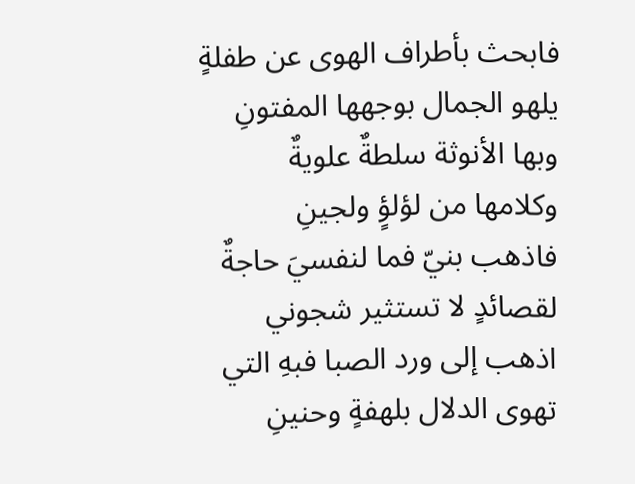فابحث بأطراف الهوى عن طفلةٍ
يلهو الجمال بوجهها المفتونِ
وبها الأنوثة سلطةٌ علويةٌ
وكلامها من لؤلؤٍ ولجينِ
فاذهب بنيّ فما لنفسيَ حاجةٌ
لقصائدٍ لا تستثير شجوني
اذهب إلى ورد الصبا فبهِ التي
تهوى الدلال بلهفةٍ وحنينِ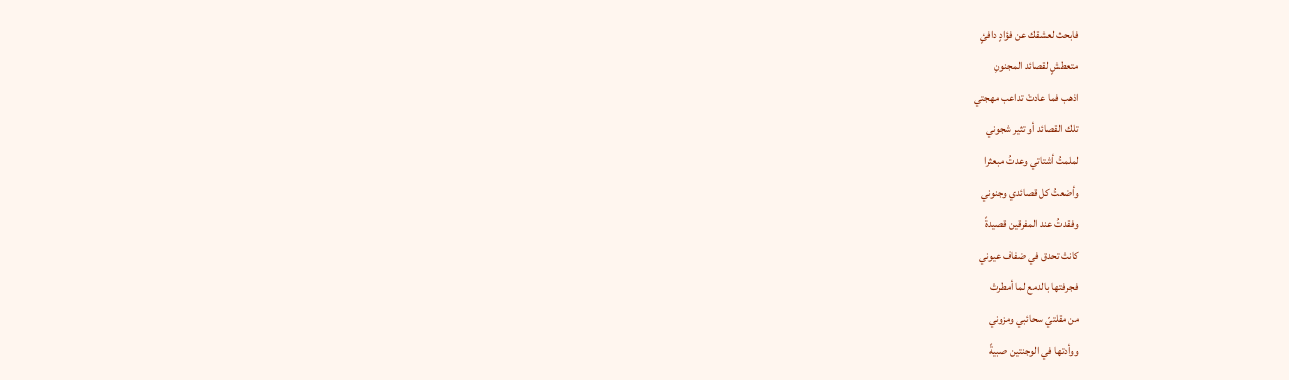فابحث لعشقك عن فؤادٍ دافئٍ
متعطشٍ لقصائد المجنونِ
اذهب فما عادتْ تداعب مهجتي
تلك القصائد أو تثير شجوني
لملمتُ أشتاتي وعدتُ مبعثرا
وأضعتُ كل قصائدي وجنوني
وفقدتُ عند المفرقين قصيدةً
كانتْ تحدق في ضفاف عيوني
فجرفتها بالدمع لما أمطرتْ
من مقلتيّ سحائبي ومزوني
ووأدتها في الوجنتين صبيةً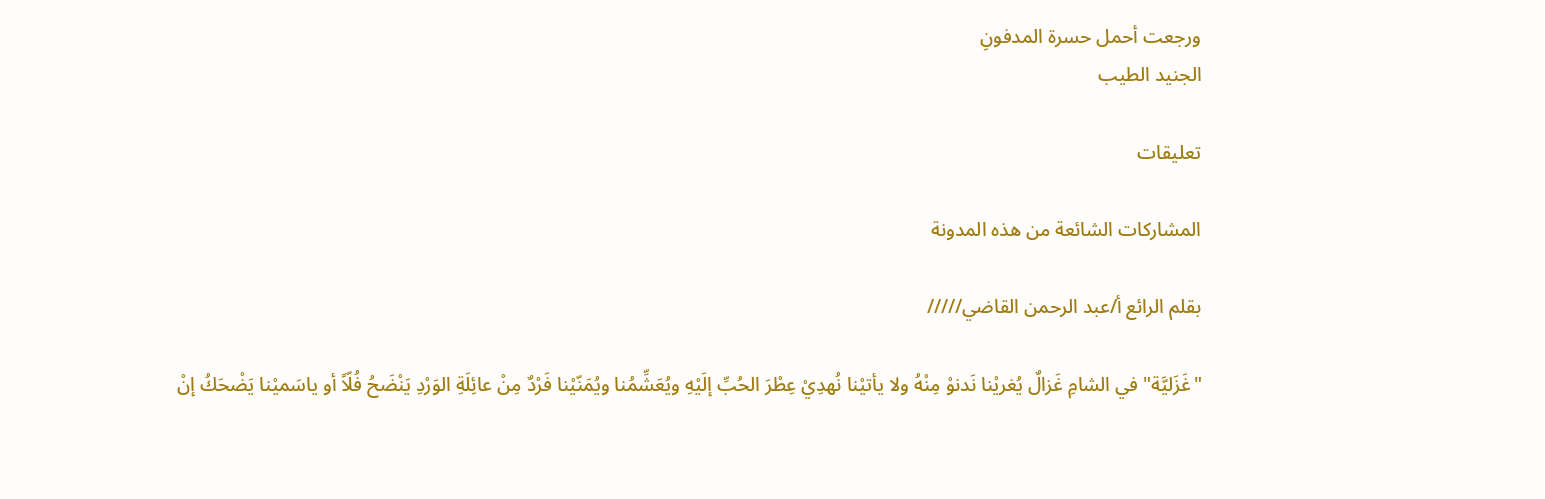ورجعت أحمل حسرة المدفونِ
الجنيد الطيب

تعليقات

المشاركات الشائعة من هذه المدونة

بقلم الرائع أ/عبد الرحمن القاضي/////

"غَزَليَّة" في الشامِ غَزالٌ يُغريْنا نَدنوْ مِنْهُ ولا يأتيْنا نُهدِيْ عِطْرَ الحُبِّ إلَيْهِ ويُعَشِّمُنا ويُمَنّيْنا فَرْدٌ مِنْ عائِلَةِ الوَرْدِ يَنْضَحُ فُلّاً أو ياسَميْنا يَضْحَكُ إنْ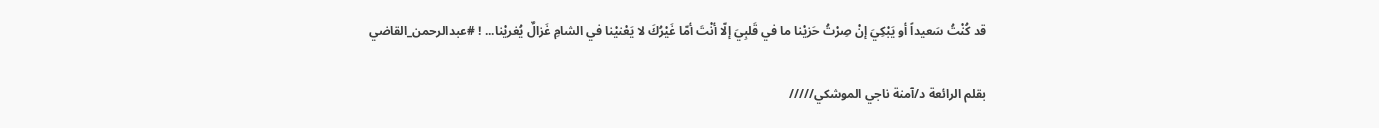قد كُنْتُ سَعيداً أو يَبْكِيَ إنْ صِرْتُ حَزيْنا ما في قَلبِيَ إلّا أنْتَ أمّا غَيْرُكَ لا يَعْنيْنا في الشامِ غَزالٌ يُغريْنا... ! #عبدالرحمن_القاضي

بقلم الرائعة د/آمنة ناجي الموشكي/////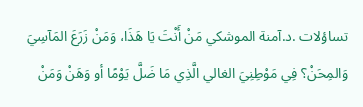تساؤلات .د.آمنة الموشكي مَنْ أَنْتَ يَا هَذَا، وَمَنْ زَرَعَ المَآسِيَ وَالمِحَنْ؟ فِي مَوْطِنِيَ الغالي الَّذِي مَا ضَلَّ يَوْمًا أو وَهَنْ وَمَنْ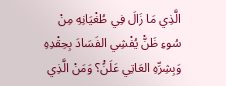الَّذِي مَا زَالَ فِي طُغْيَانِهِ مِنْ سُوءِ ظَنّْ يُفْشِي الفَسَادَ بِحِقْدِهِ وَبِشِرِّهِ العَاتِي عَلَنًْ؟ وَمَنْ الَّذِي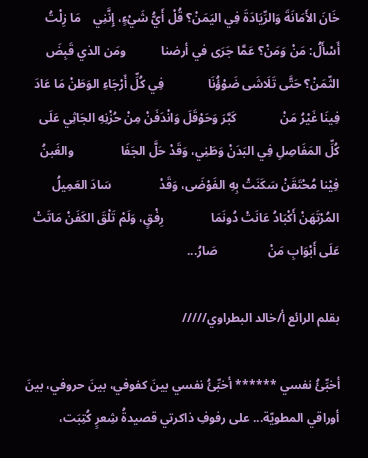خَانَ الأَمَانَةَ وَالرِّيَادَةَ فِي اليَمَنْ؟ قُلْ أَيُّ شَيْءٍ، إِنَّنِي    مَا زِلْتُ أَسْأَلُ: مَنْ وَمَنْ؟ عَمَّا جَرَى في أرضنا           ومَن الذي قَبِضَ الثّمَنْ؟ حَتَّى تَلَاشَى ضَوْؤُنَا              فِي كُلِّ أَرْجَاءِ الوَطَنْ مَا عَادَ فِينَا غَيْرُ مَنْ              كَبَّرَ وَحَوْقَلَ وَانْدَفَنْ مِنْ حُزْنِهِ الجَاثِي عَلَى           كُلِّ المَفَاصِلِ فِي البَدَنْ وَطَنِي، وَقَدْ حَلَّ الجَفَا               والغَبنُ فِيْنا مُحْتَقَنْ سَكَنَتْ بِهِ الفَوْضَى، وَقَدْ               سَادَ العَمِيلُ المُرْتَهَنْ أَكْبَادُ عَانَتْ دُونَمَا               رِفْقٍ، وَلَمْ تَلْقَ الكَفَنْ مَاتَتْ عَلَى أَبْوَابِ مَنْ                صَارُ...

بقلم الرائع أ/خالد البطراوي/////

أخبِّئُ نفسي ****** أخبِّئُ نفسي بينَ كفوفي، بينَ حروفي، بينَ أوراقي المطويّة... على رفوفِ ذاكرتي قصيدةُ شِعرٍ كُتِبَت،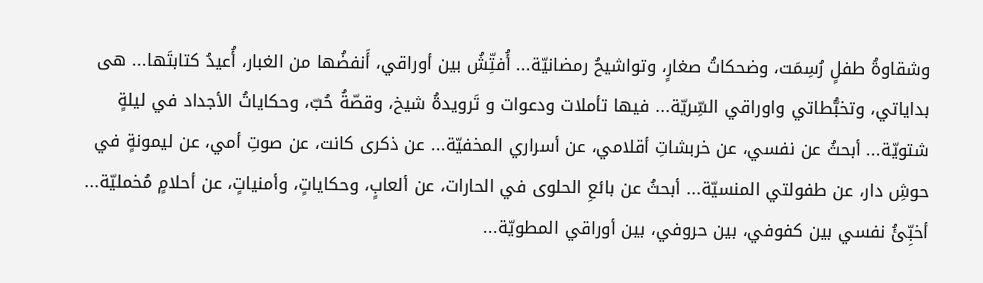وشقاوةُ طفلٍ رُسِمَت، وضحكاتُ صغارٍ، وتواشيحُ رمضانيّة... أُفتِّشُ بين أوراقي، أَنفضُها من الغبار، أُعيدُ كتابتَها... هى بداياتي، وتخبُّطاتي واوراقي السِّريّة... فيها تأملات ودعوات و تَرويدةُ شيخ، وقصّةُ حُبّ، وحكاياتُ الأجداد في ليلةٍ شتويّة... أبحثُ عن نفسي، عن خربشاتِ أقلامي، عن أسراري المخفيّة... عن ذكرى كانت، عن صوتِ أمي، عن ليمونةٍ في حوشِ دار، عن طفولتي المنسيّة... أبحثُ عن بائعِ الحلوى في الحارات، عن ألعابٍ، وحكاياتٍ، وأمنياتٍ، عن أحلامٍ مُخمليّة... أخبِّئُ نفسي بين كفوفي، بين حروفي، بين أوراقي المطويّة...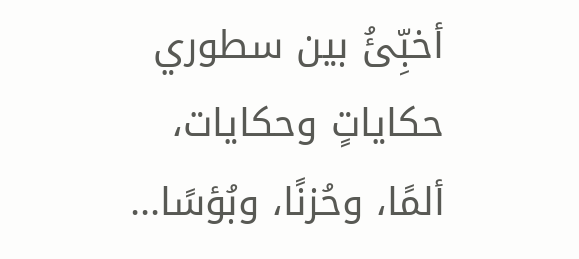أخبِّئُ بين سطوري حكاياتٍ وحكايات، ألمًا، وحُزنًا، وبُؤسًا...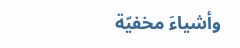وأشياءَ مخفيّة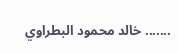....... خالد محمود البطراوي